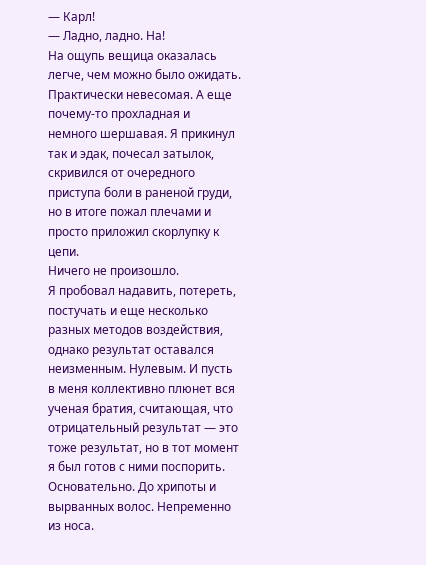— Карл!
— Ладно, ладно. На!
На ощупь вещица оказалась легче, чем можно было ожидать. Практически невесомая. А еще почему-то прохладная и немного шершавая. Я прикинул так и эдак, почесал затылок, скривился от очередного приступа боли в раненой груди, но в итоге пожал плечами и просто приложил скорлупку к цепи.
Ничего не произошло.
Я пробовал надавить, потереть, постучать и еще несколько разных методов воздействия, однако результат оставался неизменным. Нулевым. И пусть в меня коллективно плюнет вся ученая братия, считающая, что отрицательный результат — это тоже результат, но в тот момент я был готов с ними поспорить. Основательно. До хрипоты и вырванных волос. Непременно из носа.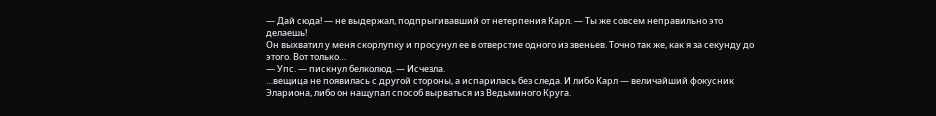— Дай сюда! — не выдержал, подпрыгивавший от нетерпения Карл. — Ты же совсем неправильно это делаешь!
Он выхватил у меня скорлупку и просунул ее в отверстие одного из звеньев. Точно так же, как я за секунду до этого. Вот только…
— Упс. — пискнул белколюд. — Исчезла.
…вещица не появилась с другой стороны, а испарилась без следа. И либо Карл — величайший фокусник Элариона, либо он нащупал способ вырваться из Ведьминого Круга.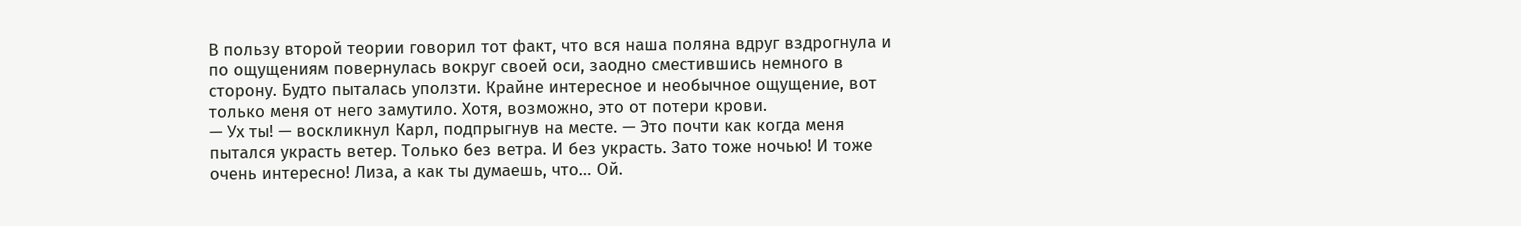В пользу второй теории говорил тот факт, что вся наша поляна вдруг вздрогнула и по ощущениям повернулась вокруг своей оси, заодно сместившись немного в сторону. Будто пыталась уползти. Крайне интересное и необычное ощущение, вот только меня от него замутило. Хотя, возможно, это от потери крови.
— Ух ты! — воскликнул Карл, подпрыгнув на месте. — Это почти как когда меня пытался украсть ветер. Только без ветра. И без украсть. Зато тоже ночью! И тоже очень интересно! Лиза, а как ты думаешь, что… Ой.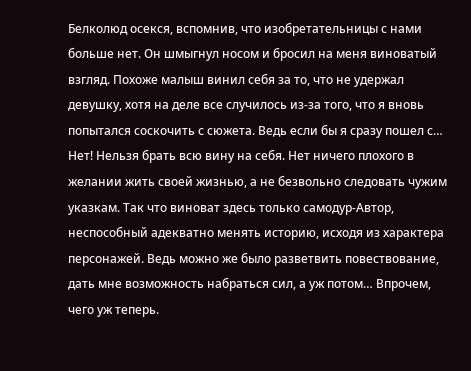Белколюд осекся, вспомнив, что изобретательницы с нами больше нет. Он шмыгнул носом и бросил на меня виноватый взгляд. Похоже малыш винил себя за то, что не удержал девушку, хотя на деле все случилось из-за того, что я вновь попытался соскочить с сюжета. Ведь если бы я сразу пошел с…
Нет! Нельзя брать всю вину на себя. Нет ничего плохого в желании жить своей жизнью, а не безвольно следовать чужим указкам. Так что виноват здесь только самодур-Автор, неспособный адекватно менять историю, исходя из характера персонажей. Ведь можно же было разветвить повествование, дать мне возможность набраться сил, а уж потом… Впрочем, чего уж теперь.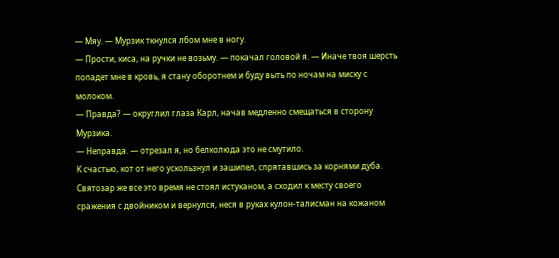— Мяу. — Мурзик ткнулся лбом мне в ногу.
— Прости, киса, на ручки не возьму. — покачал головой я. — Иначе твоя шерсть попадет мне в кровь, я стану оборотнем и буду выть по ночам на миску с молоком.
— Правда? — округлил глаза Карл, начав медленно смещаться в сторону Мурзика.
— Неправда. — отрезал я, но белколюда это не смутило.
К счастью, кот от него ускользнул и зашипел, спрятавшись за корнями дуба.
Святозар же все это время не стоял истуканом, а сходил к месту своего сражения с двойником и вернулся, неся в руках кулон-талисман на кожаном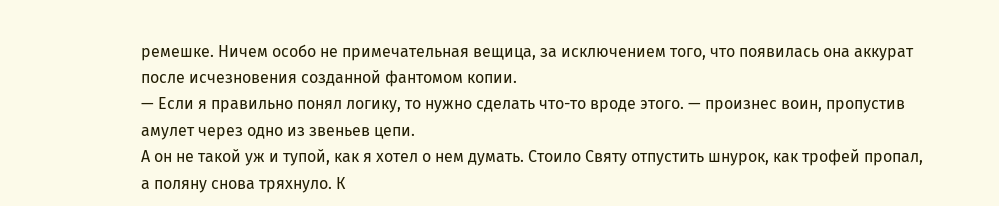ремешке. Ничем особо не примечательная вещица, за исключением того, что появилась она аккурат после исчезновения созданной фантомом копии.
— Если я правильно понял логику, то нужно сделать что-то вроде этого. — произнес воин, пропустив амулет через одно из звеньев цепи.
А он не такой уж и тупой, как я хотел о нем думать. Стоило Святу отпустить шнурок, как трофей пропал, а поляну снова тряхнуло. К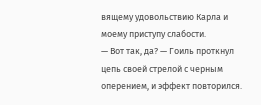вящему удовольствию Карла и моему приступу слабости.
— Вот так, да? — Гоиль проткнул цепь своей стрелой с черным оперением, и эффект повторился.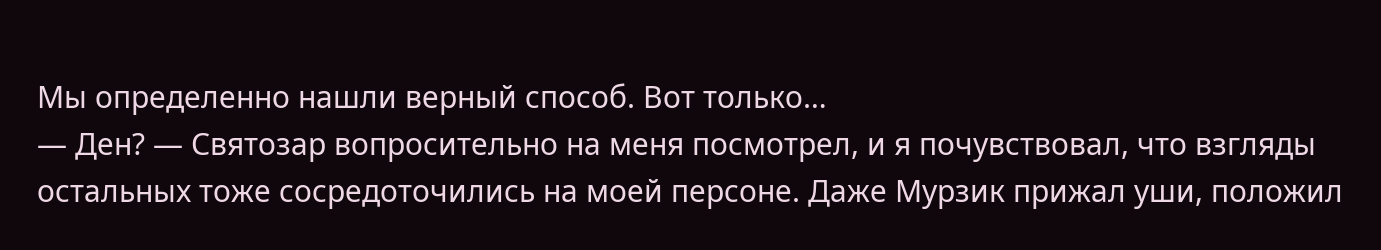Мы определенно нашли верный способ. Вот только…
— Ден? — Святозар вопросительно на меня посмотрел, и я почувствовал, что взгляды остальных тоже сосредоточились на моей персоне. Даже Мурзик прижал уши, положил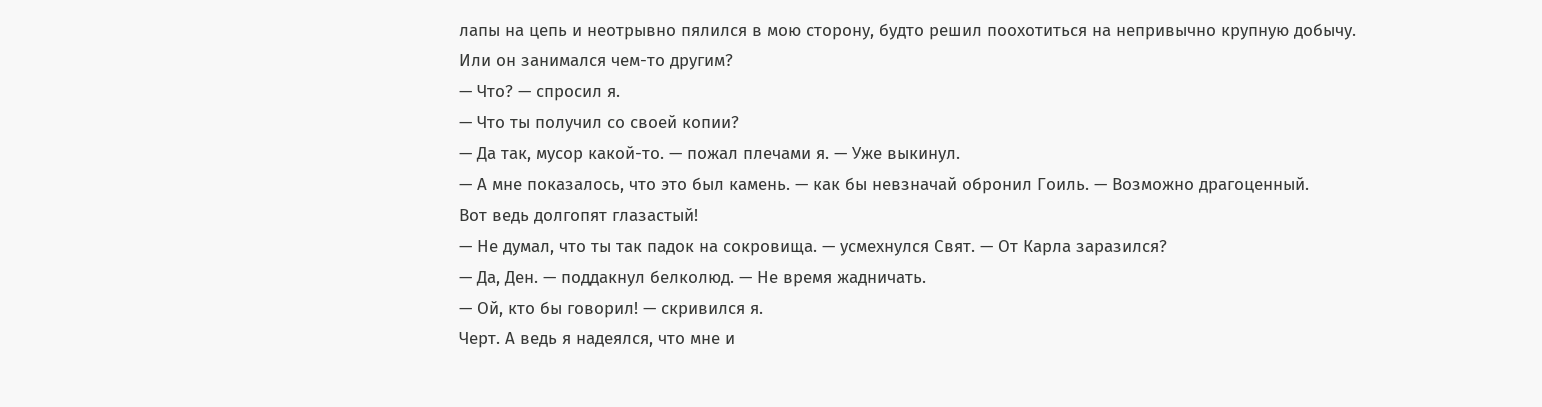лапы на цепь и неотрывно пялился в мою сторону, будто решил поохотиться на непривычно крупную добычу. Или он занимался чем-то другим?
— Что? — спросил я.
— Что ты получил со своей копии?
— Да так, мусор какой-то. — пожал плечами я. — Уже выкинул.
— А мне показалось, что это был камень. — как бы невзначай обронил Гоиль. — Возможно драгоценный.
Вот ведь долгопят глазастый!
— Не думал, что ты так падок на сокровища. — усмехнулся Свят. — От Карла заразился?
— Да, Ден. — поддакнул белколюд. — Не время жадничать.
— Ой, кто бы говорил! — скривился я.
Черт. А ведь я надеялся, что мне и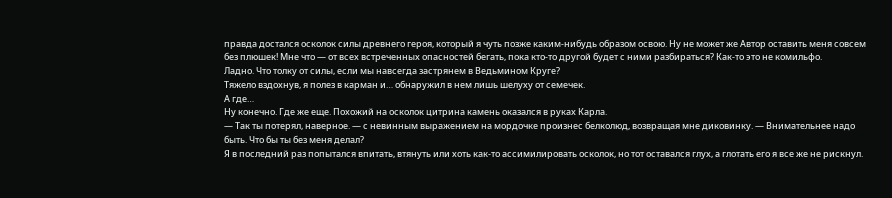правда достался осколок силы древнего героя, который я чуть позже каким-нибудь образом освою. Ну не может же Автор оставить меня совсем без плюшек! Мне что — от всех встреченных опасностей бегать, пока кто-то другой будет с ними разбираться? Как-то это не комильфо.
Ладно. Что толку от силы, если мы навсегда застрянем в Ведьмином Круге?
Тяжело вздохнув, я полез в карман и… обнаружил в нем лишь шелуху от семечек.
А где…
Ну конечно. Где же еще. Похожий на осколок цитрина камень оказался в руках Карла.
— Так ты потерял, наверное. — с невинным выражением на мордочке произнес белколюд, возвращая мне диковинку. — Внимательнее надо быть. Что бы ты без меня делал?
Я в последний раз попытался впитать, втянуть или хоть как-то ассимилировать осколок, но тот оставался глух, а глотать его я все же не рискнул.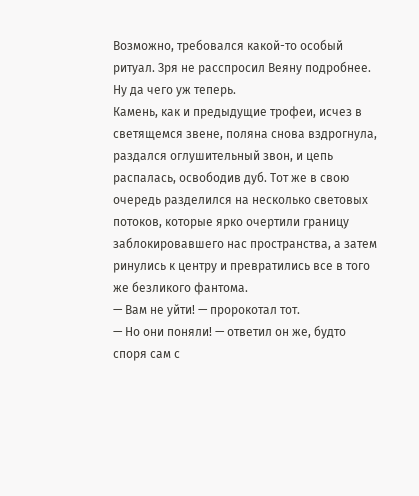Возможно, требовался какой-то особый ритуал. Зря не расспросил Веяну подробнее. Ну да чего уж теперь.
Камень, как и предыдущие трофеи, исчез в светящемся звене, поляна снова вздрогнула, раздался оглушительный звон, и цепь распалась, освободив дуб. Тот же в свою очередь разделился на несколько световых потоков, которые ярко очертили границу заблокировавшего нас пространства, а затем ринулись к центру и превратились все в того же безликого фантома.
— Вам не уйти! — пророкотал тот.
— Но они поняли! — ответил он же, будто споря сам с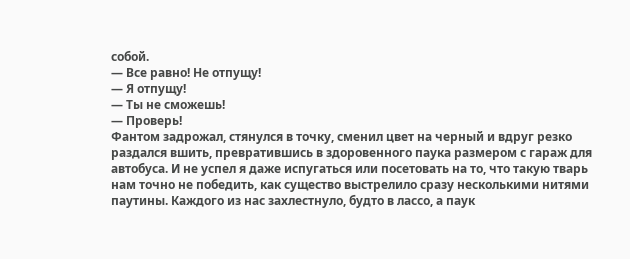собой.
— Все равно! Не отпущу!
— Я отпущу!
— Ты не сможешь!
— Проверь!
Фантом задрожал, стянулся в точку, сменил цвет на черный и вдруг резко раздался вшить, превратившись в здоровенного паука размером с гараж для автобуса. И не успел я даже испугаться или посетовать на то, что такую тварь нам точно не победить, как существо выстрелило сразу несколькими нитями паутины. Каждого из нас захлестнуло, будто в лассо, а паук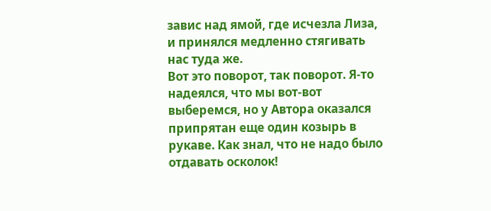завис над ямой, где исчезла Лиза, и принялся медленно стягивать нас туда же.
Вот это поворот, так поворот. Я-то надеялся, что мы вот-вот выберемся, но у Автора оказался припрятан еще один козырь в рукаве. Как знал, что не надо было отдавать осколок!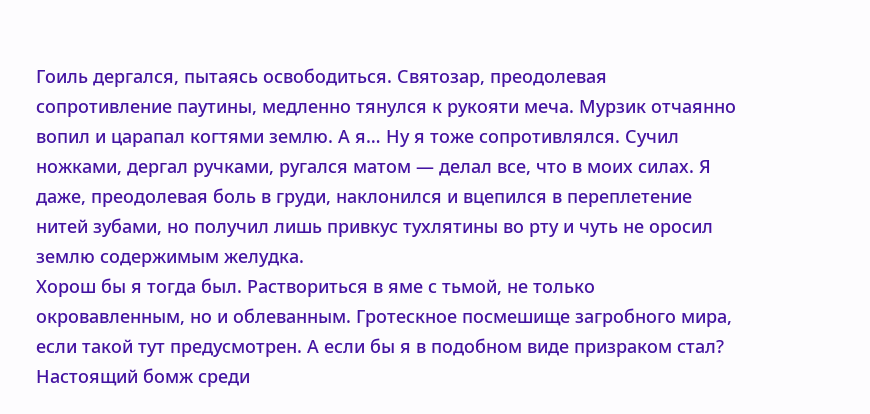Гоиль дергался, пытаясь освободиться. Святозар, преодолевая сопротивление паутины, медленно тянулся к рукояти меча. Мурзик отчаянно вопил и царапал когтями землю. А я… Ну я тоже сопротивлялся. Сучил ножками, дергал ручками, ругался матом — делал все, что в моих силах. Я даже, преодолевая боль в груди, наклонился и вцепился в переплетение нитей зубами, но получил лишь привкус тухлятины во рту и чуть не оросил землю содержимым желудка.
Хорош бы я тогда был. Раствориться в яме с тьмой, не только окровавленным, но и облеванным. Гротескное посмешище загробного мира, если такой тут предусмотрен. А если бы я в подобном виде призраком стал? Настоящий бомж среди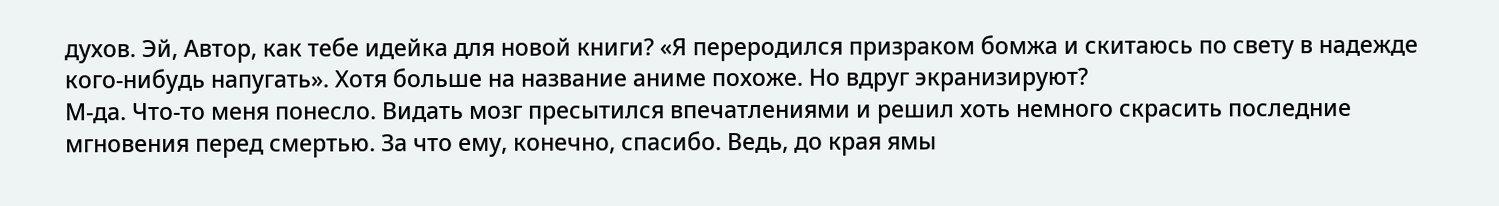духов. Эй, Автор, как тебе идейка для новой книги? «Я переродился призраком бомжа и скитаюсь по свету в надежде кого-нибудь напугать». Хотя больше на название аниме похоже. Но вдруг экранизируют?
М-да. Что-то меня понесло. Видать мозг пресытился впечатлениями и решил хоть немного скрасить последние мгновения перед смертью. За что ему, конечно, спасибо. Ведь, до края ямы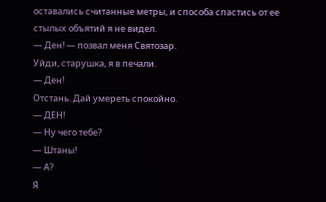оставались считанные метры, и способа спастись от ее стылых объятий я не видел.
— Ден! — позвал меня Святозар.
Уйди, старушка, я в печали.
— Ден!
Отстань. Дай умереть спокойно.
— ДЕН!
— Ну чего тебе?
— Штаны!
— А?
Я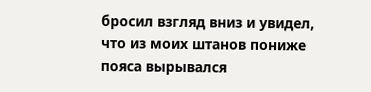бросил взгляд вниз и увидел, что из моих штанов пониже пояса вырывался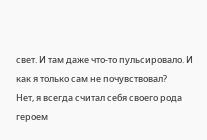свет. И там даже что-то пульсировало. И как я только сам не почувствовал?
Нет, я всегда считал себя своего рода героем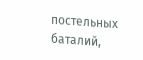постельных баталий,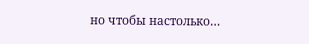но чтобы настолько…